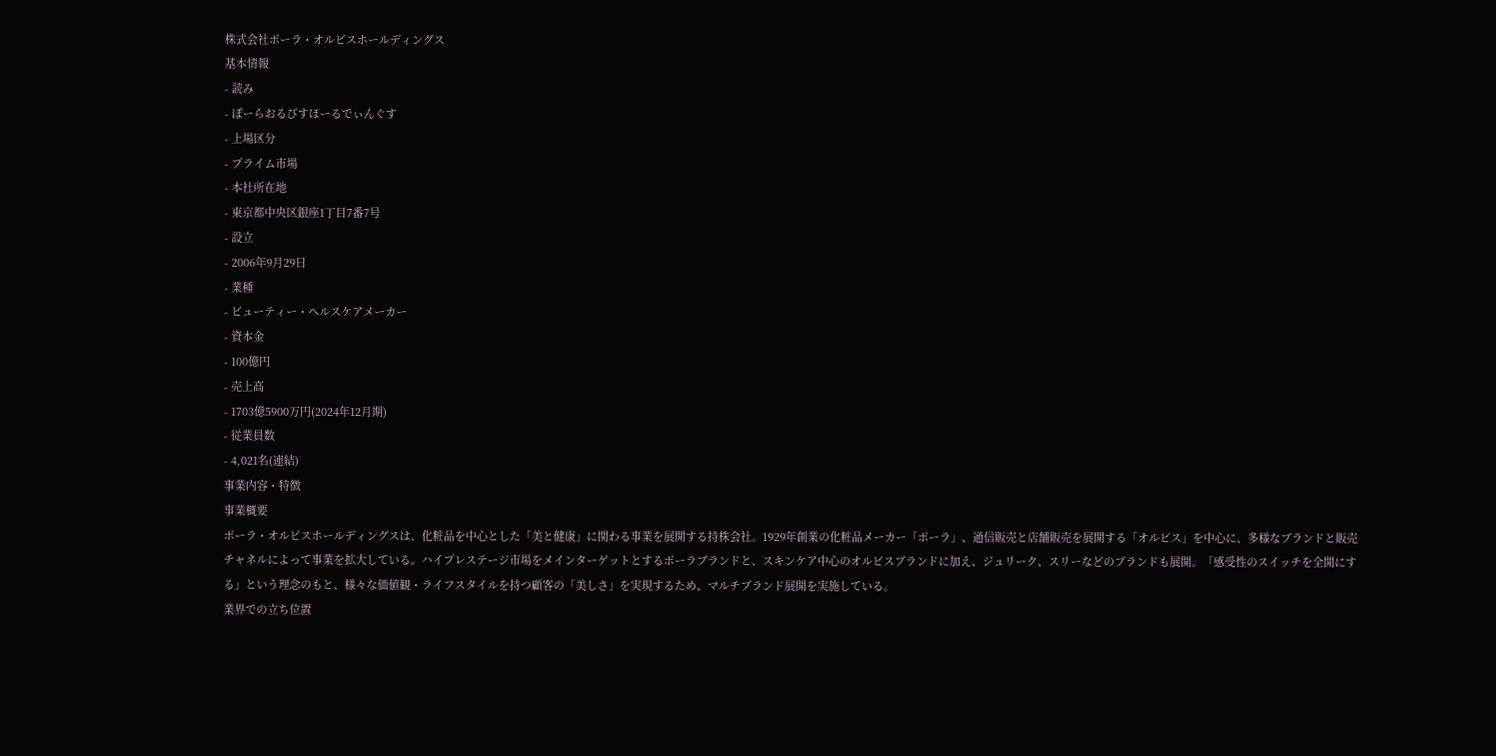株式会社ポーラ・オルビスホールディングス
基本情報
- 読み
- ぽーらおるびすほーるでぃんぐす
- 上場区分
- プライム市場
- 本社所在地
- 東京都中央区銀座1丁目7番7号
- 設立
- 2006年9月29日
- 業種
- ビューティー・ヘルスケアメーカー
- 資本金
- 100億円
- 売上高
- 1703億5900万円(2024年12月期)
- 従業員数
- 4,021名(連結)
事業内容・特徴
事業概要
ポーラ・オルビスホールディングスは、化粧品を中心とした「美と健康」に関わる事業を展開する持株会社。1929年創業の化粧品メーカー「ポーラ」、通信販売と店舗販売を展開する「オルビス」を中心に、多様なブランドと販売チャネルによって事業を拡大している。ハイプレステージ市場をメインターゲットとするポーラブランドと、スキンケア中心のオルビスブランドに加え、ジュリーク、スリーなどのブランドも展開。「感受性のスイッチを全開にする」という理念のもと、様々な価値観・ライフスタイルを持つ顧客の「美しさ」を実現するため、マルチブランド展開を実施している。
業界での立ち位置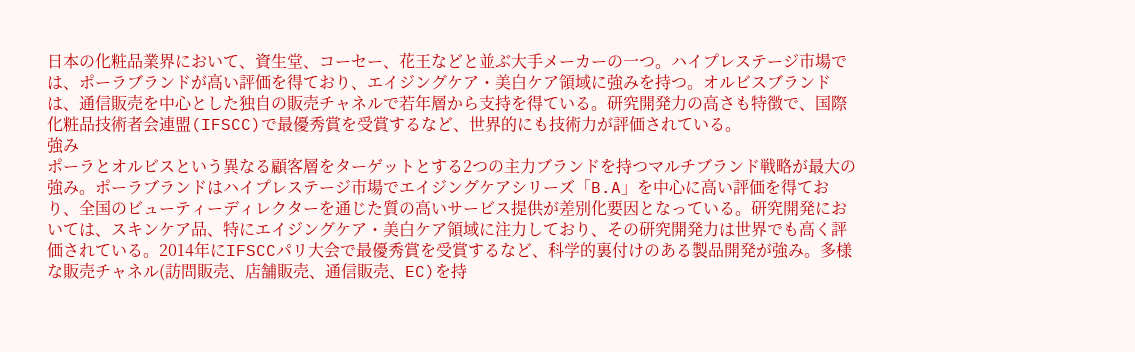日本の化粧品業界において、資生堂、コーセー、花王などと並ぶ大手メーカーの一つ。ハイプレステージ市場では、ポーラブランドが高い評価を得ており、エイジングケア・美白ケア領域に強みを持つ。オルビスブランドは、通信販売を中心とした独自の販売チャネルで若年層から支持を得ている。研究開発力の高さも特徴で、国際化粧品技術者会連盟(IFSCC)で最優秀賞を受賞するなど、世界的にも技術力が評価されている。
強み
ポーラとオルビスという異なる顧客層をターゲットとする2つの主力ブランドを持つマルチブランド戦略が最大の強み。ポーラブランドはハイプレステージ市場でエイジングケアシリーズ「B.A」を中心に高い評価を得ており、全国のビューティーディレクターを通じた質の高いサービス提供が差別化要因となっている。研究開発においては、スキンケア品、特にエイジングケア・美白ケア領域に注力しており、その研究開発力は世界でも高く評価されている。2014年にIFSCCパリ大会で最優秀賞を受賞するなど、科学的裏付けのある製品開発が強み。多様な販売チャネル(訪問販売、店舗販売、通信販売、EC)を持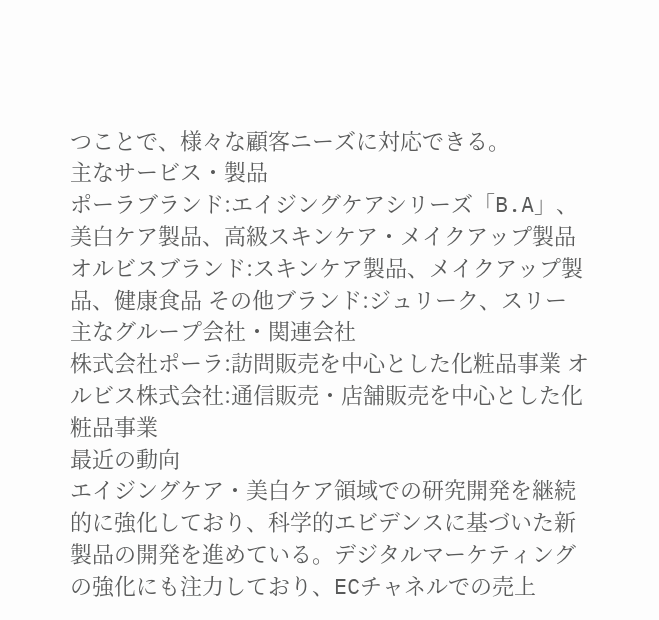つことで、様々な顧客ニーズに対応できる。
主なサービス・製品
ポーラブランド:エイジングケアシリーズ「B.A」、美白ケア製品、高級スキンケア・メイクアップ製品 オルビスブランド:スキンケア製品、メイクアップ製品、健康食品 その他ブランド:ジュリーク、スリー
主なグループ会社・関連会社
株式会社ポーラ:訪問販売を中心とした化粧品事業 オルビス株式会社:通信販売・店舗販売を中心とした化粧品事業
最近の動向
エイジングケア・美白ケア領域での研究開発を継続的に強化しており、科学的エビデンスに基づいた新製品の開発を進めている。デジタルマーケティングの強化にも注力しており、ECチャネルでの売上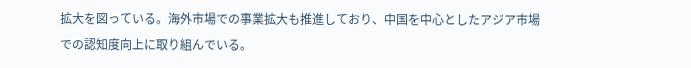拡大を図っている。海外市場での事業拡大も推進しており、中国を中心としたアジア市場での認知度向上に取り組んでいる。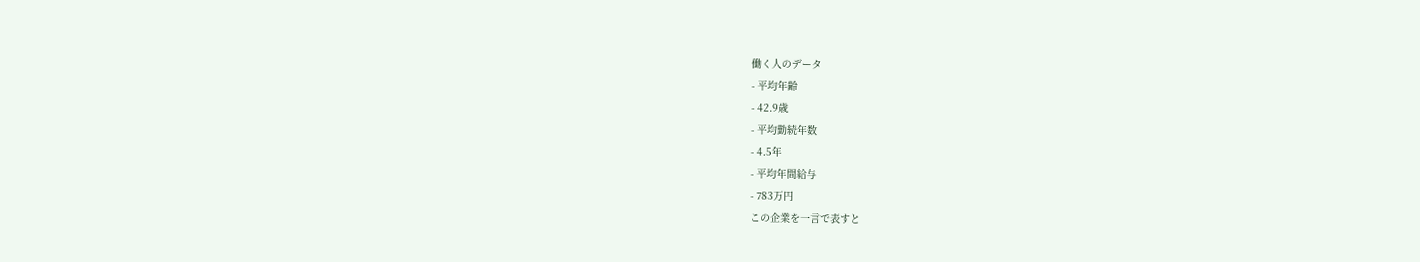働く人のデータ
- 平均年齢
- 42.9歳
- 平均勤続年数
- 4.5年
- 平均年間給与
- 783万円
この企業を一言で表すと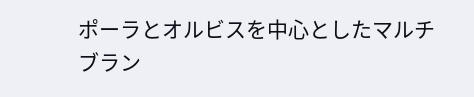ポーラとオルビスを中心としたマルチブラン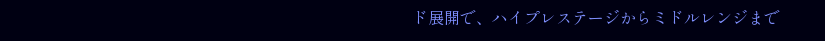ド展開で、ハイプレステージからミドルレンジまで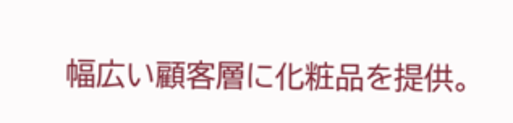幅広い顧客層に化粧品を提供。